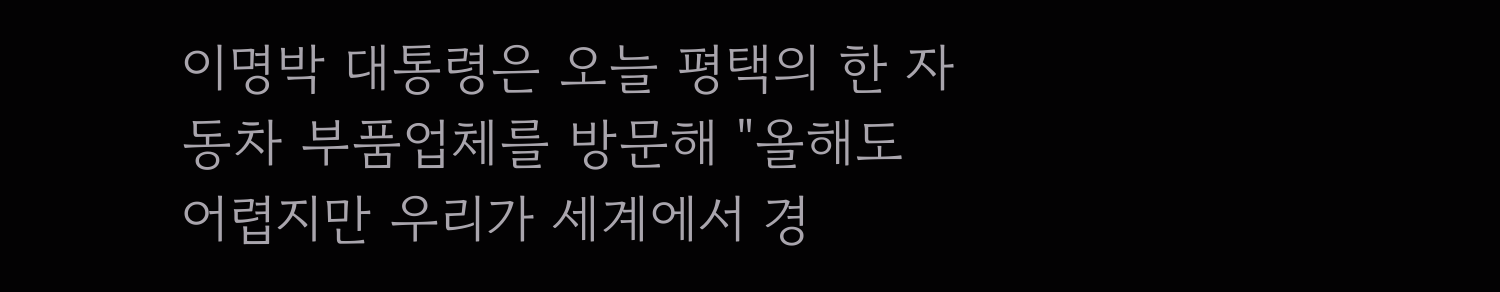이명박 대통령은 오늘 평택의 한 자동차 부품업체를 방문해 "올해도 어렵지만 우리가 세계에서 경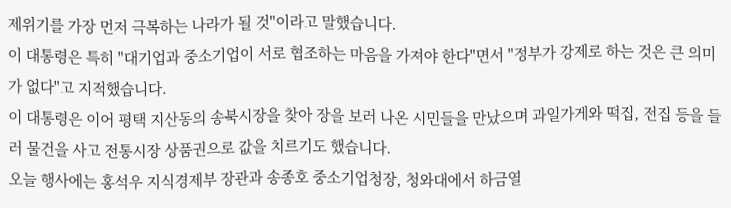제위기를 가장 먼저 극복하는 나라가 될 것"이라고 말했습니다.
이 대통령은 특히 "대기업과 중소기업이 서로 협조하는 마음을 가져야 한다"면서 "정부가 강제로 하는 것은 큰 의미가 없다"고 지적했습니다.
이 대통령은 이어 평택 지산동의 송북시장을 찾아 장을 보러 나온 시민들을 만났으며 과일가게와 떡집, 전집 등을 들러 물건을 사고 전통시장 상품권으로 값을 치르기도 했습니다.
오늘 행사에는 홍석우 지식경제부 장관과 송종호 중소기업청장, 청와대에서 하금열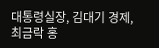대통령실장, 김대기 경제, 최금락 홍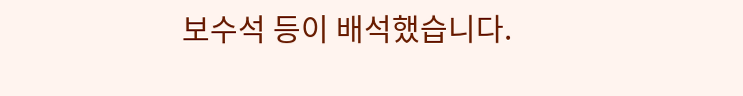보수석 등이 배석했습니다.